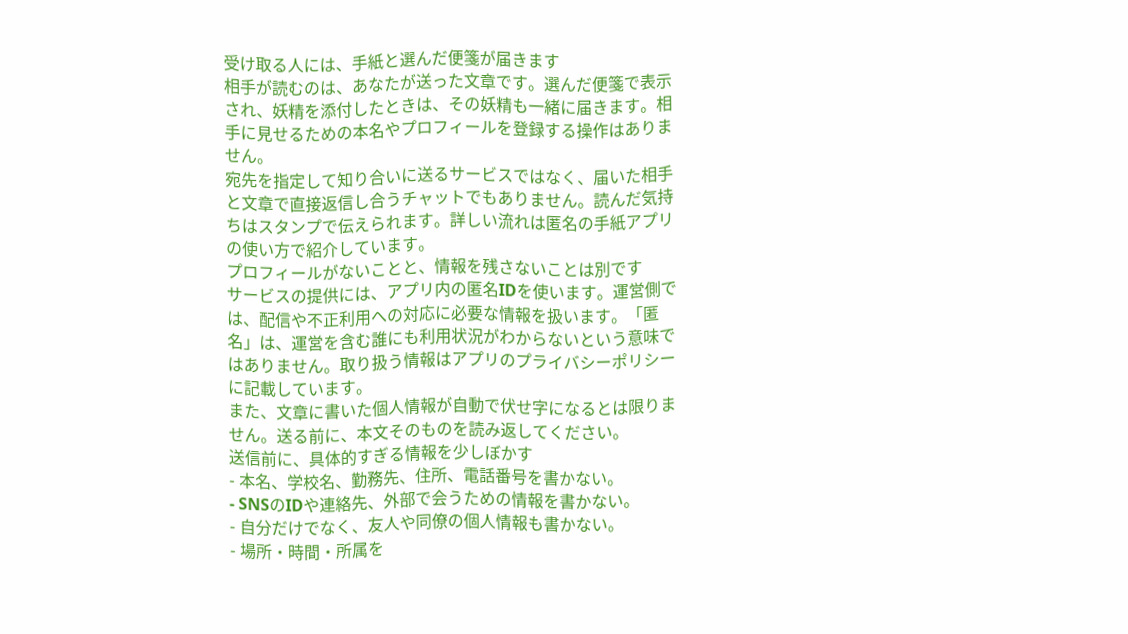受け取る人には、手紙と選んだ便箋が届きます
相手が読むのは、あなたが送った文章です。選んだ便箋で表示され、妖精を添付したときは、その妖精も一緒に届きます。相手に見せるための本名やプロフィールを登録する操作はありません。
宛先を指定して知り合いに送るサービスではなく、届いた相手と文章で直接返信し合うチャットでもありません。読んだ気持ちはスタンプで伝えられます。詳しい流れは匿名の手紙アプリの使い方で紹介しています。
プロフィールがないことと、情報を残さないことは別です
サービスの提供には、アプリ内の匿名IDを使います。運営側では、配信や不正利用への対応に必要な情報を扱います。「匿名」は、運営を含む誰にも利用状況がわからないという意味ではありません。取り扱う情報はアプリのプライバシーポリシーに記載しています。
また、文章に書いた個人情報が自動で伏せ字になるとは限りません。送る前に、本文そのものを読み返してください。
送信前に、具体的すぎる情報を少しぼかす
- 本名、学校名、勤務先、住所、電話番号を書かない。
- SNSのIDや連絡先、外部で会うための情報を書かない。
- 自分だけでなく、友人や同僚の個人情報も書かない。
- 場所・時間・所属を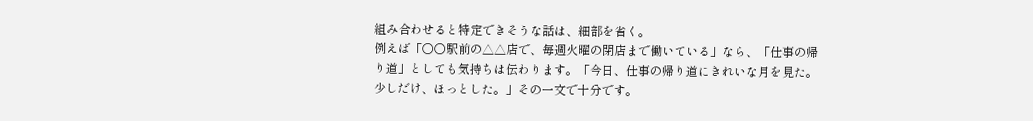組み合わせると特定できそうな話は、細部を省く。
例えば「○○駅前の△△店で、毎週火曜の閉店まで働いている」なら、「仕事の帰り道」としても気持ちは伝わります。「今日、仕事の帰り道にきれいな月を見た。少しだけ、ほっとした。」その一文で十分です。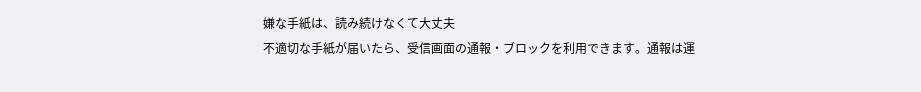嫌な手紙は、読み続けなくて大丈夫
不適切な手紙が届いたら、受信画面の通報・ブロックを利用できます。通報は運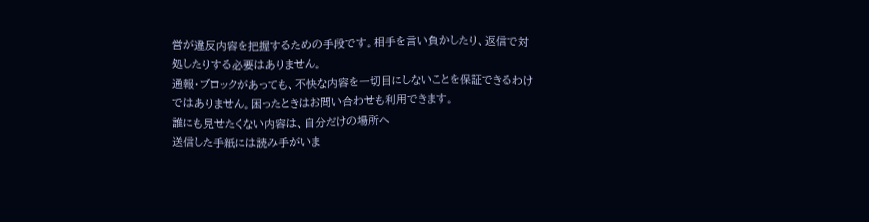営が違反内容を把握するための手段です。相手を言い負かしたり、返信で対処したりする必要はありません。
通報・ブロックがあっても、不快な内容を一切目にしないことを保証できるわけではありません。困ったときはお問い合わせも利用できます。
誰にも見せたくない内容は、自分だけの場所へ
送信した手紙には読み手がいま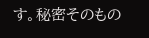す。秘密そのもの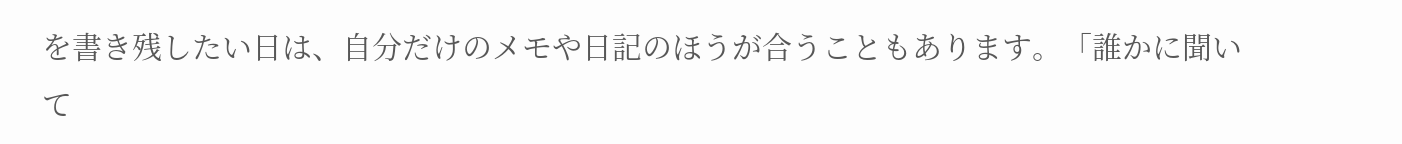を書き残したい日は、自分だけのメモや日記のほうが合うこともあります。「誰かに聞いて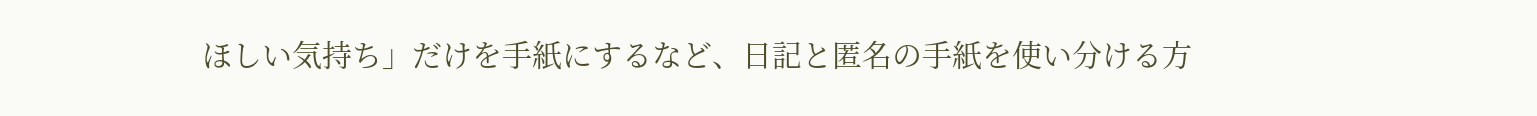ほしい気持ち」だけを手紙にするなど、日記と匿名の手紙を使い分ける方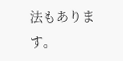法もあります。